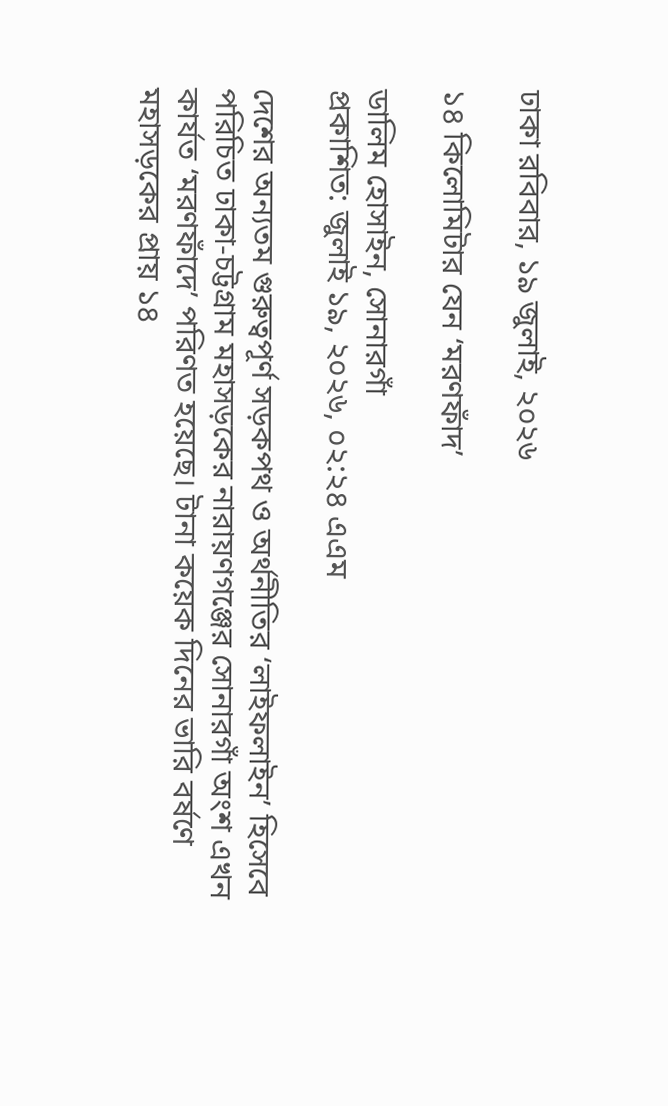ঢাকা রবিবার, ১৯ জুলাই, ২০২৬

১৪ কিলোমিটার যেন ‘মরণফাঁদ’

ডালিম হোসাইন, সোনারগাঁ
প্রকাশিত: জুলাই ১৯, ২০২৬, ০২:২৪ এএম

দেশের অন্যতম গুরুত্বপূর্ণ সড়কপথ ও অর্থনীতির ‘লাইফলাইন’ হিসেবে পরিচিত ঢাকা-চট্টগ্রাম মহাসড়কের নারায়ণগঞ্জের সোনারগাঁ অংশ এখন কার্যত ‘মরণফাঁদে’ পরিণত হয়েছে। টানা কয়েক দিনের ভারি বর্ষণে মহাসড়কের প্রায় ১৪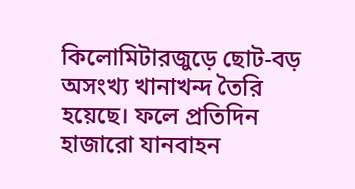কিলোমিটারজুড়ে ছোট-বড় অসংখ্য খানাখন্দ তৈরি হয়েছে। ফলে প্রতিদিন হাজারো যানবাহন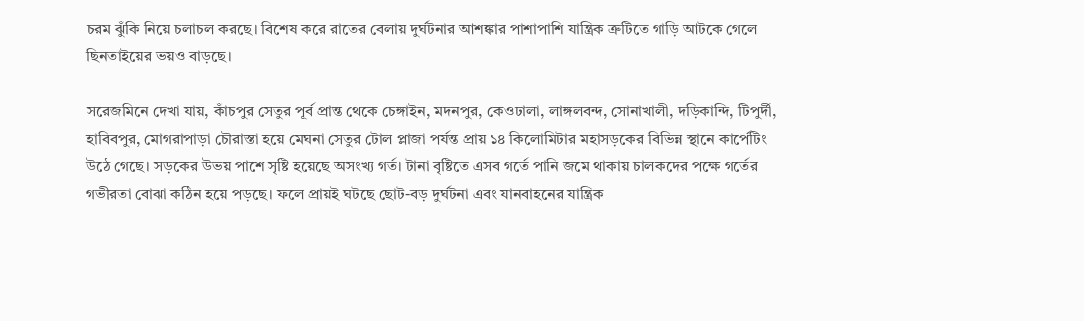চরম ঝুঁকি নিয়ে চলাচল করছে। বিশেষ করে রাতের বেলায় দুর্ঘটনার আশঙ্কার পাশাপাশি যান্ত্রিক ত্রুটিতে গাড়ি আটকে গেলে ছিনতাইয়ের ভয়ও বাড়ছে।

সরেজমিনে দেখা যায়, কাঁচপুর সেতুর পূর্ব প্রান্ত থেকে চেঙ্গাইন, মদনপুর, কেওঢালা, লাঙ্গলবন্দ, সোনাখালী, দড়িকান্দি, টিপুর্দী, হাবিবপুর, মোগরাপাড়া চৌরাস্তা হয়ে মেঘনা সেতুর টোল প্লাজা পর্যন্ত প্রায় ১৪ কিলোমিটার মহাসড়কের বিভিন্ন স্থানে কার্পেটিং উঠে গেছে। সড়কের উভয় পাশে সৃষ্টি হয়েছে অসংখ্য গর্ত। টানা বৃষ্টিতে এসব গর্তে পানি জমে থাকায় চালকদের পক্ষে গর্তের গভীরতা বোঝা কঠিন হয়ে পড়ছে। ফলে প্রায়ই ঘটছে ছোট-বড় দুর্ঘটনা এবং যানবাহনের যান্ত্রিক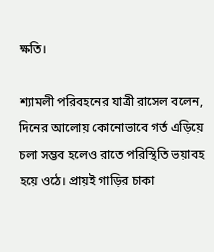ক্ষতি।

শ্যামলী পরিবহনের যাত্রী রাসেল বলেন, দিনের আলোয় কোনোভাবে গর্ত এড়িয়ে চলা সম্ভব হলেও রাতে পরিস্থিতি ভয়াবহ হয়ে ওঠে। প্রায়ই গাড়ির চাকা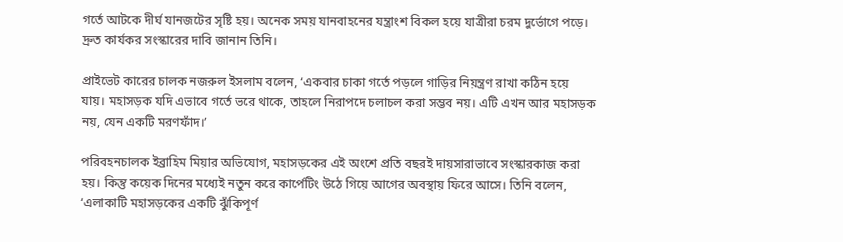গর্তে আটকে দীর্ঘ যানজটের সৃষ্টি হয়। অনেক সময় যানবাহনের যন্ত্রাংশ বিকল হয়ে যাত্রীরা চরম দুর্ভোগে পড়ে। দ্রুত কার্যকর সংস্কারের দাবি জানান তিনি।

প্রাইভেট কারের চালক নজরুল ইসলাম বলেন, ‘একবার চাকা গর্তে পড়লে গাড়ির নিয়ন্ত্রণ রাখা কঠিন হয়ে যায়। মহাসড়ক যদি এভাবে গর্তে ভরে থাকে, তাহলে নিরাপদে চলাচল করা সম্ভব নয়। এটি এখন আর মহাসড়ক নয়, যেন একটি মরণফাঁদ।’

পরিবহনচালক ইব্রাহিম মিয়ার অভিযোগ, মহাসড়কের এই অংশে প্রতি বছরই দায়সারাভাবে সংস্কারকাজ করা হয়। কিন্তু কয়েক দিনের মধ্যেই নতুন করে কার্পেটিং উঠে গিয়ে আগের অবস্থায় ফিরে আসে। তিনি বলেন, ‘এলাকাটি মহাসড়কের একটি ঝুঁকিপূর্ণ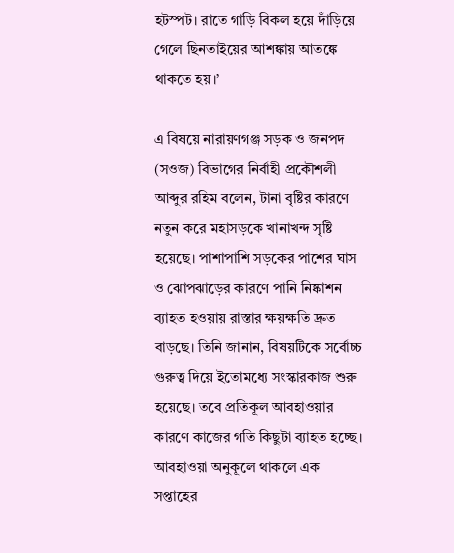হটস্পট। রাতে গাড়ি বিকল হয়ে দাঁড়িয়ে গেলে ছিনতাইয়ের আশঙ্কায় আতঙ্কে থাকতে হয়।’

এ বিষয়ে নারায়ণগঞ্জ সড়ক ও জনপদ (সওজ) বিভাগের নির্বাহী প্রকৌশলী আব্দুর রহিম বলেন, টানা বৃষ্টির কারণে নতুন করে মহাসড়কে খানাখন্দ সৃষ্টি হয়েছে। পাশাপাশি সড়কের পাশের ঘাস ও ঝোপঝাড়ের কারণে পানি নিষ্কাশন ব্যাহত হওয়ায় রাস্তার ক্ষয়ক্ষতি দ্রুত বাড়ছে। তিনি জানান, বিষয়টিকে সর্বোচ্চ গুরুত্ব দিয়ে ইতোমধ্যে সংস্কারকাজ শুরু হয়েছে। তবে প্রতিকূল আবহাওয়ার কারণে কাজের গতি কিছুটা ব্যাহত হচ্ছে। আবহাওয়া অনুকূলে থাকলে এক সপ্তাহের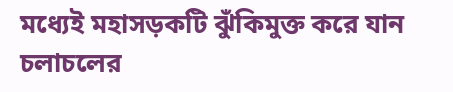মধ্যেই মহাসড়কটি ঝুঁকিমুক্ত করে যান চলাচলের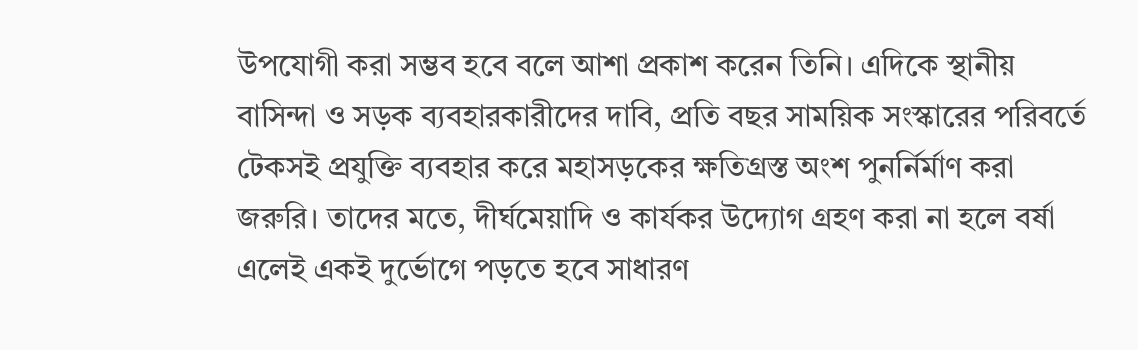উপযোগী করা সম্ভব হবে বলে আশা প্রকাশ করেন তিনি। এদিকে স্থানীয় বাসিন্দা ও সড়ক ব্যবহারকারীদের দাবি, প্রতি বছর সাময়িক সংস্কারের পরিবর্তে টেকসই প্রযুক্তি ব্যবহার করে মহাসড়কের ক্ষতিগ্রস্ত অংশ পুনর্নির্মাণ করা জরুরি। তাদের মতে, দীর্ঘমেয়াদি ও কার্যকর উদ্যোগ গ্রহণ করা না হলে বর্ষা এলেই একই দুর্ভোগে পড়তে হবে সাধারণ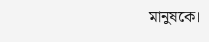মানুষকে।